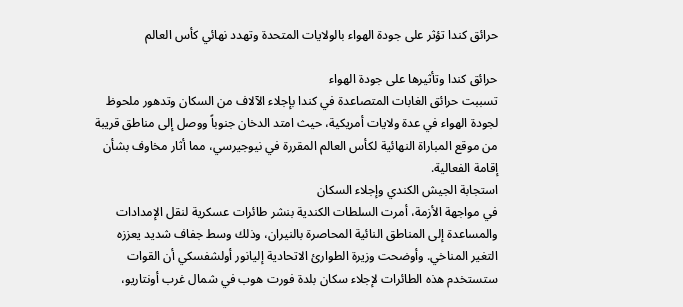حرائق كندا تؤثر على جودة الهواء بالولايات المتحدة وتهدد نهائي كأس العالم

حرائق كندا وتأثيرها على جودة الهواء
تسببت حرائق الغابات المتصاعدة في كندا بإجلاء الآلاف من السكان وتدهور ملحوظ لجودة الهواء في عدة ولايات أمريكية، حيث امتد الدخان جنوباً ووصل إلى مناطق قريبة من موقع المباراة النهائية لكأس العالم المقررة في نيوجيرسي، مما أثار مخاوف بشأن إقامة الفعالية.
استجابة الجيش الكندي وإجلاء السكان
في مواجهة الأزمة، أمرت السلطات الكندية بنشر طائرات عسكرية لنقل الإمدادات والمساعدة إلى المناطق النائية المحاصرة بالنيران، وذلك وسط جفاف شديد يعززه التغير المناخي. وأوضحت وزيرة الطوارئ الاتحادية إليانور أولشفسكي أن القوات ستستخدم هذه الطائرات لإجلاء سكان بلدة فورت هوب في شمال غرب أونتاريو،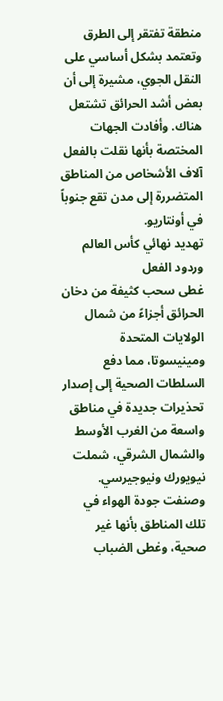منطقة تفتقر إلى الطرق وتعتمد بشكل أساسي على النقل الجوي، مشيرة إلى أن بعض أشد الحرائق تشتعل هناك. وأفادت الجهات المختصة بأنها نقلت بالفعل آلاف الأشخاص من المناطق المتضررة إلى مدن تقع جنوباً في أونتاريو.
تهديد نهائي كأس العالم وردود الفعل
غطى سحب كثيفة من دخان الحرائق أجزاءً من شمال الولايات المتحدة ومينيسوتا، مما دفع السلطات الصحية إلى إصدار تحذيرات جديدة في مناطق واسعة من الغرب الأوسط والشمال الشرقي، شملت نيويورك ونيوجيرسي. وصنفت جودة الهواء في تلك المناطق بأنها غير صحية، وغطى الضباب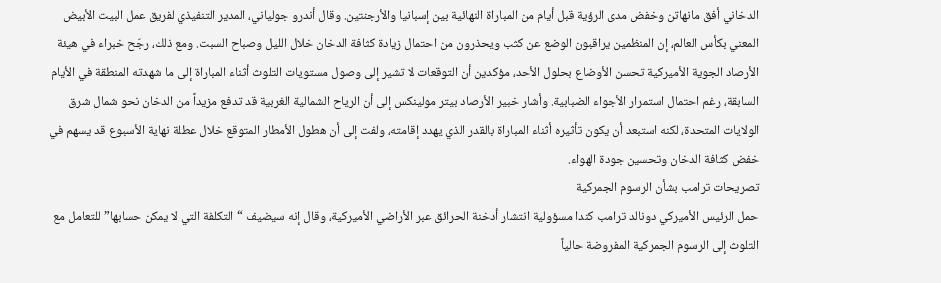الدخاني أفق مانهاتن وخفض مدى الرؤية قبل أيام من المباراة النهائية بين إسبانيا والأرجنتين. وقال أندرو جولياني، المدير التنفيذي لفريق عمل البيت الأبيض المعني بكأس العالم، إن المنظمين يراقبون الوضع عن كثب ويحذرون من احتمال زيادة كثافة الدخان خلال الليل وصباح السبت. ومع ذلك، رجّح خبراء في هيئة الأرصاد الجوية الأميركية تحسن الأوضاع بحلول الأحد، مؤكدين أن التوقعات لا تشير إلى وصول مستويات التلوث أثناء المباراة إلى ما شهدته المنطقة في الأيام السابقة، رغم احتمال استمرار الأجواء الضبابية. وأشار خبير الأرصاد بيتر مولينكس إلى أن الرياح الشمالية الغربية قد تدفع مزيداً من الدخان نحو شمال شرق الولايات المتحدة، لكنه استبعد أن يكون تأثيره أثناء المباراة بالقدر الذي يهدد إقامته، ولفت إلى أن هطول الأمطار المتوقع خلال عطلة نهاية الأسبوع قد يسهم في خفض كثافة الدخان وتحسين جودة الهواء.
تصريحات ترامب بشأن الرسوم الجمركية
حمل الرئيس الأميركي دونالد ترامب كندا مسؤولية انتشار أدخنة الحرائق عبر الأراضي الأميركية، وقال إنه سيضيف “التكلفة التي لا يمكن حسابها” للتعامل مع التلوث إلى الرسوم الجمركية المفروضة حالياً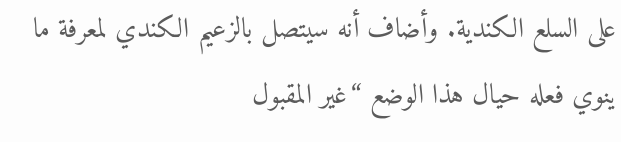على السلع الكندية. وأضاف أنه سيتصل بالزعيم الكندي لمعرفة ما ينوي فعله حيال هذا الوضع “غير المقبول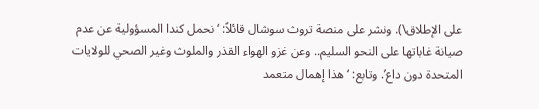على الإطلاق\). ونشر على منصة تروث سوشال قائلاً: ‘نحمل كندا المسؤولية عن عدم صيانة غاباتها على النحو السليم.. وعن غزو الهواء القذر والملوث وغير الصحي للولايات المتحدة دون داع’. وتابع: ‘هذا إهمال متعمد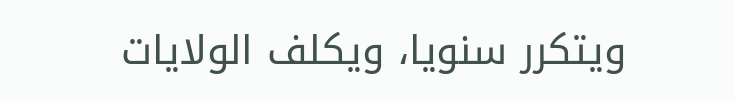ويتكرر سنويا، ويكلف الولايات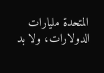المتحدة مليارات الدولارات، ولا بد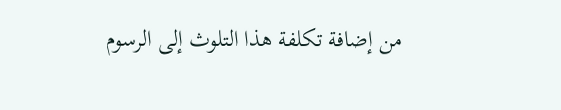من إضافة تكلفة هذا التلوث إلى الرسوم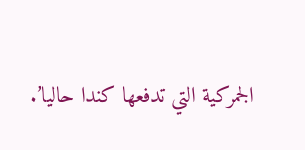الجمركية التي تدفعها كندا حاليا’.